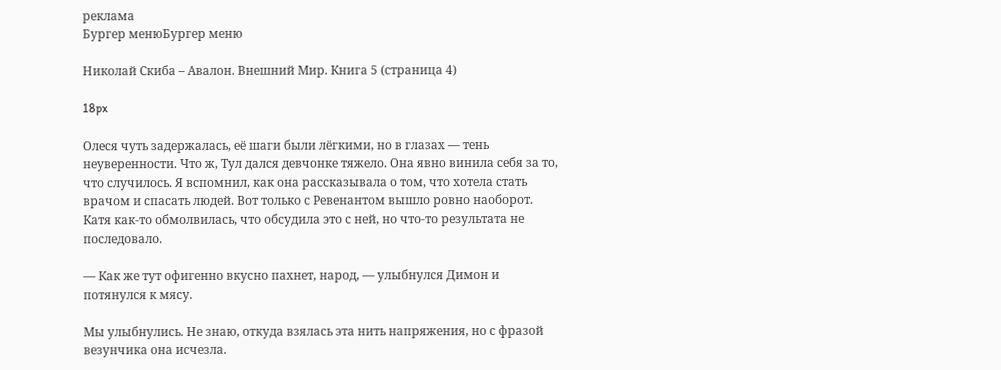реклама
Бургер менюБургер меню

Николай Скиба – Авалон. Внешний Мир. Книга 5 (страница 4)

18px

Олеся чуть задержалась, её шаги были лёгкими, но в глазах — тень неуверенности. Что ж, Тул дался девчонке тяжело. Она явно винила себя за то, что случилось. Я вспомнил, как она рассказывала о том, что хотела стать врачом и спасать людей. Вот только с Ревенантом вышло ровно наоборот. Катя как-то обмолвилась, что обсудила это с ней, но что-то результата не последовало.

— Как же тут офигенно вкусно пахнет, народ, — улыбнулся Димон и потянулся к мясу.

Мы улыбнулись. Не знаю, откуда взялась эта нить напряжения, но с фразой везунчика она исчезла.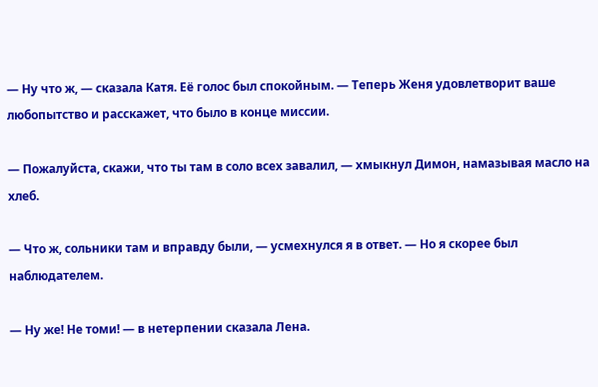— Ну что ж, — сказала Катя. Её голос был спокойным. — Теперь Женя удовлетворит ваше любопытство и расскажет, что было в конце миссии.

— Пожалуйста, скажи, что ты там в соло всех завалил, — хмыкнул Димон, намазывая масло на хлеб.

— Что ж, сольники там и вправду были, — усмехнулся я в ответ. — Но я скорее был наблюдателем.

— Ну же! Не томи! — в нетерпении сказала Лена.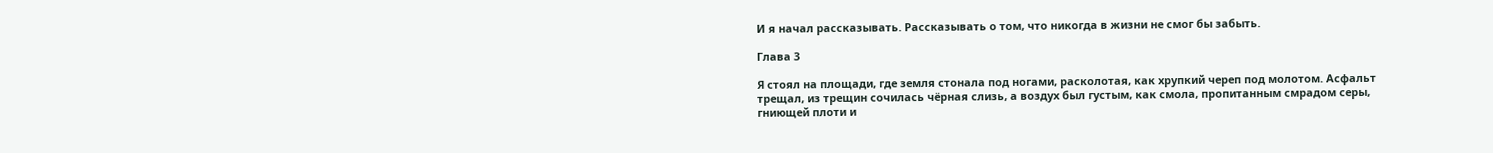И я начал рассказывать. Рассказывать о том, что никогда в жизни не смог бы забыть.

Глава 3

Я стоял на площади, где земля стонала под ногами, расколотая, как хрупкий череп под молотом. Асфальт трещал, из трещин сочилась чёрная слизь, а воздух был густым, как смола, пропитанным смрадом серы, гниющей плоти и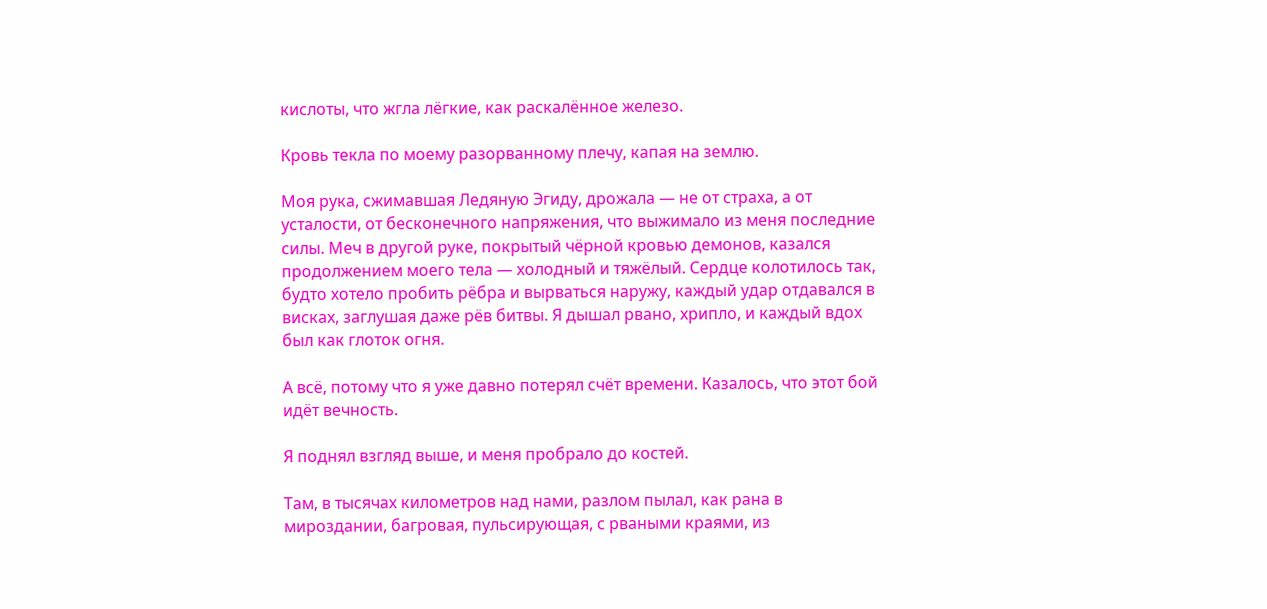кислоты, что жгла лёгкие, как раскалённое железо.

Кровь текла по моему разорванному плечу, капая на землю.

Моя рука, сжимавшая Ледяную Эгиду, дрожала — не от страха, а от усталости, от бесконечного напряжения, что выжимало из меня последние силы. Меч в другой руке, покрытый чёрной кровью демонов, казался продолжением моего тела — холодный и тяжёлый. Сердце колотилось так, будто хотело пробить рёбра и вырваться наружу, каждый удар отдавался в висках, заглушая даже рёв битвы. Я дышал рвано, хрипло, и каждый вдох был как глоток огня.

А всё, потому что я уже давно потерял счёт времени. Казалось, что этот бой идёт вечность.

Я поднял взгляд выше, и меня пробрало до костей.

Там, в тысячах километров над нами, разлом пылал, как рана в мироздании, багровая, пульсирующая, с рваными краями, из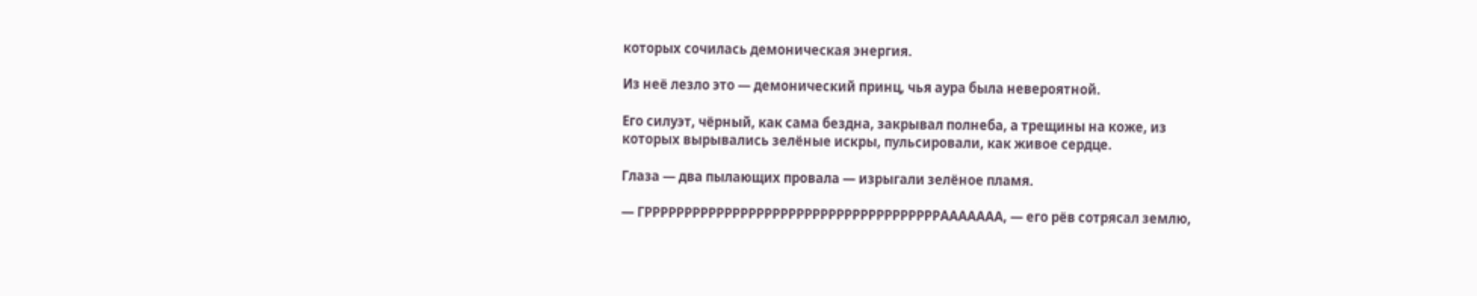которых сочилась демоническая энергия.

Из неё лезло это — демонический принц, чья аура была невероятной.

Его силуэт, чёрный, как сама бездна, закрывал полнеба, а трещины на коже, из которых вырывались зелёные искры, пульсировали, как живое сердце.

Глаза — два пылающих провала — изрыгали зелёное пламя.

— ГРРРРРРРРРРРРРРРРРРРРРРРРРРРРРРРРРРРРРААААААА, — его рёв сотрясал землю,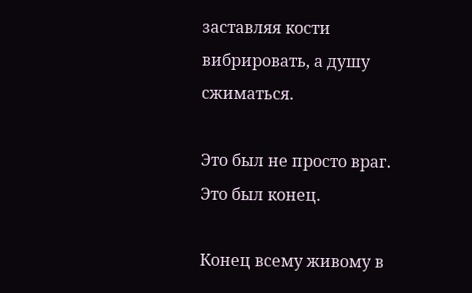заставляя кости вибрировать, а душу сжиматься.

Это был не просто враг. Это был конец.

Конец всему живому в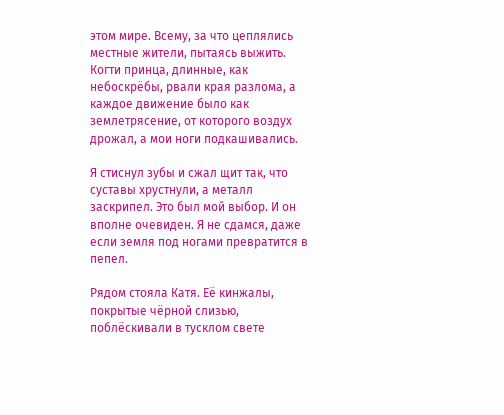этом мире. Всему, за что цеплялись местные жители, пытаясь выжить. Когти принца, длинные, как небоскрёбы, рвали края разлома, а каждое движение было как землетрясение, от которого воздух дрожал, а мои ноги подкашивались.

Я стиснул зубы и сжал щит так, что суставы хрустнули, а металл заскрипел. Это был мой выбор. И он вполне очевиден. Я не сдамся, даже если земля под ногами превратится в пепел.

Рядом стояла Катя. Её кинжалы, покрытые чёрной слизью, поблёскивали в тусклом свете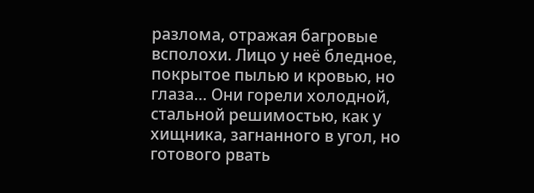разлома, отражая багровые всполохи. Лицо у неё бледное, покрытое пылью и кровью, но глаза… Они горели холодной, стальной решимостью, как у хищника, загнанного в угол, но готового рвать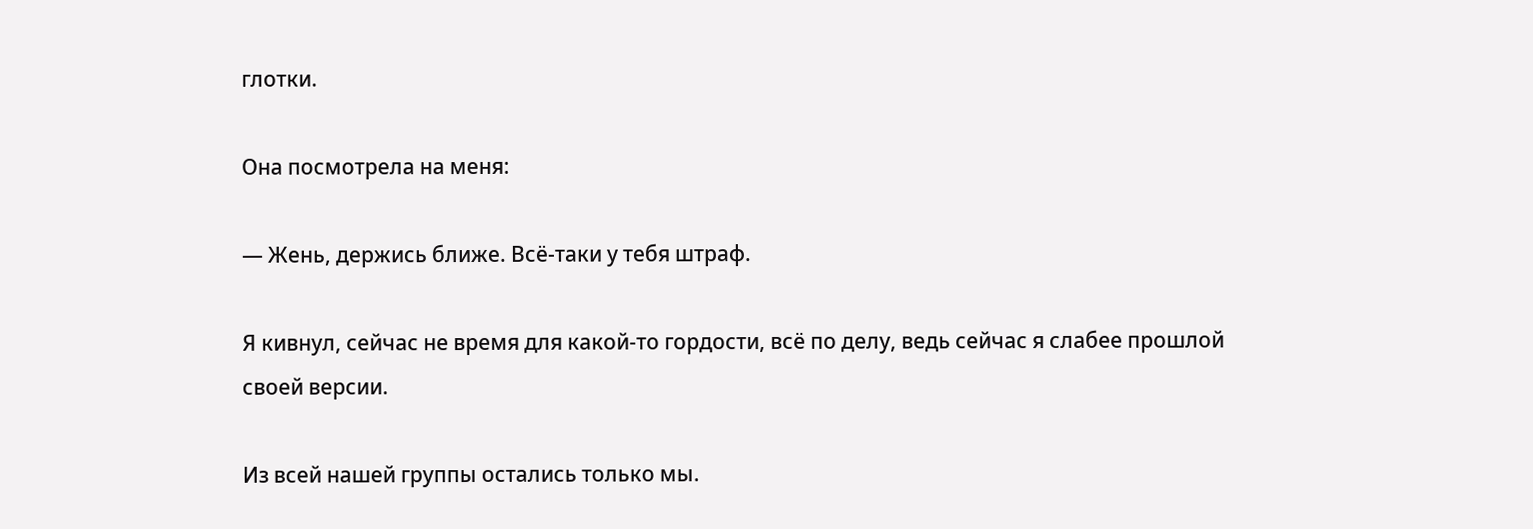глотки.

Она посмотрела на меня:

— Жень, держись ближе. Всё-таки у тебя штраф.

Я кивнул, сейчас не время для какой-то гордости, всё по делу, ведь сейчас я слабее прошлой своей версии.

Из всей нашей группы остались только мы.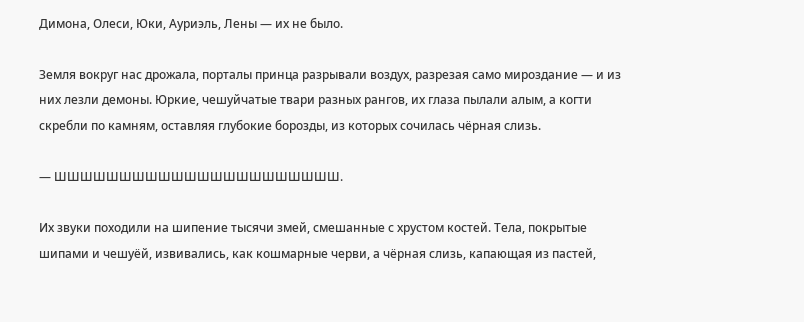Димона, Олеси, Юки, Ауриэль, Лены — их не было.

Земля вокруг нас дрожала, порталы принца разрывали воздух, разрезая само мироздание — и из них лезли демоны. Юркие, чешуйчатые твари разных рангов, их глаза пылали алым, а когти скребли по камням, оставляя глубокие борозды, из которых сочилась чёрная слизь.

— ШШШШШШШШШШШШШШШШШШШШШШ.

Их звуки походили на шипение тысячи змей, смешанные с хрустом костей. Тела, покрытые шипами и чешуёй, извивались, как кошмарные черви, а чёрная слизь, капающая из пастей,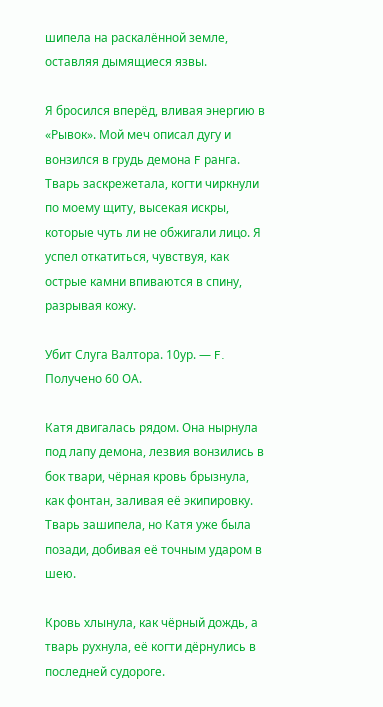шипела на раскалённой земле, оставляя дымящиеся язвы.

Я бросился вперёд, вливая энергию в «Рывок». Мой меч описал дугу и вонзился в грудь демона F ранга. Тварь заскрежетала, когти чиркнули по моему щиту, высекая искры, которые чуть ли не обжигали лицо. Я успел откатиться, чувствуя, как острые камни впиваются в спину, разрывая кожу.

Убит Слуга Валтора. 10ур. — F. Получено 60 ОА.

Катя двигалась рядом. Она нырнула под лапу демона, лезвия вонзились в бок твари, чёрная кровь брызнула, как фонтан, заливая её экипировку. Тварь зашипела, но Катя уже была позади, добивая её точным ударом в шею.

Кровь хлынула, как чёрный дождь, а тварь рухнула, её когти дёрнулись в последней судороге.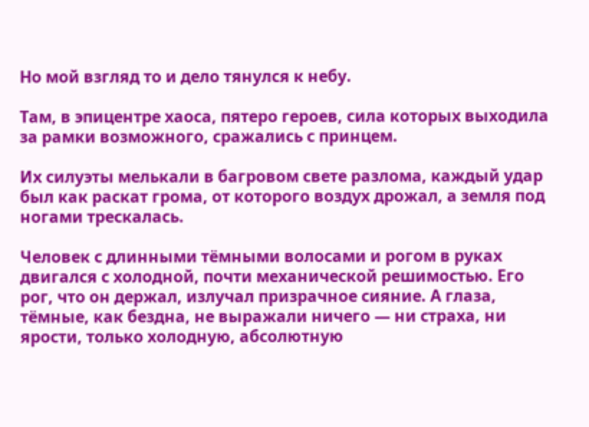Но мой взгляд то и дело тянулся к небу.

Там, в эпицентре хаоса, пятеро героев, сила которых выходила за рамки возможного, сражались с принцем.

Их силуэты мелькали в багровом свете разлома, каждый удар был как раскат грома, от которого воздух дрожал, а земля под ногами трескалась.

Человек с длинными тёмными волосами и рогом в руках двигался с холодной, почти механической решимостью. Его рог, что он держал, излучал призрачное сияние. А глаза, тёмные, как бездна, не выражали ничего — ни страха, ни ярости, только холодную, абсолютную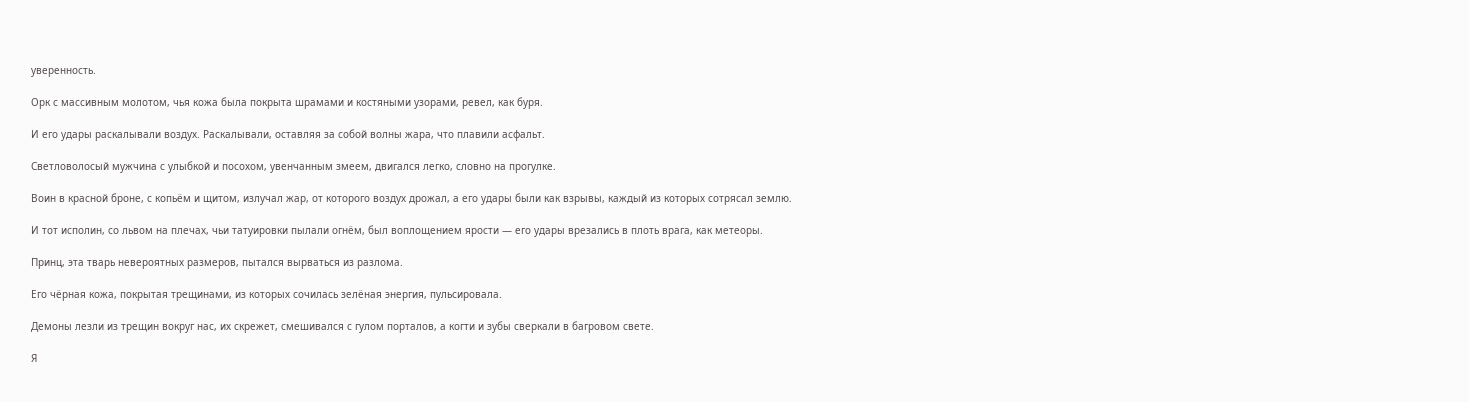уверенность.

Орк с массивным молотом, чья кожа была покрыта шрамами и костяными узорами, ревел, как буря.

И его удары раскалывали воздух. Раскалывали, оставляя за собой волны жара, что плавили асфальт.

Светловолосый мужчина с улыбкой и посохом, увенчанным змеем, двигался легко, словно на прогулке.

Воин в красной броне, с копьём и щитом, излучал жар, от которого воздух дрожал, а его удары были как взрывы, каждый из которых сотрясал землю.

И тот исполин, со львом на плечах, чьи татуировки пылали огнём, был воплощением ярости — его удары врезались в плоть врага, как метеоры.

Принц, эта тварь невероятных размеров, пытался вырваться из разлома.

Его чёрная кожа, покрытая трещинами, из которых сочилась зелёная энергия, пульсировала.

Демоны лезли из трещин вокруг нас, их скрежет, смешивался с гулом порталов, а когти и зубы сверкали в багровом свете.

Я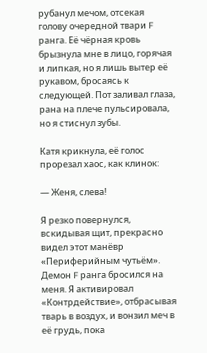рубанул мечом, отсекая голову очередной твари F ранга. Её чёрная кровь брызнула мне в лицо, горячая и липкая, но я лишь вытер её рукавом, бросаясь к следующей. Пот заливал глаза, рана на плече пульсировала, но я стиснул зубы.

Катя крикнула, её голос прорезал хаос, как клинок:

— Женя, слева!

Я резко повернулся, вскидывая щит, прекрасно видел этот манёвр «Периферийным чутьём». Демон F ранга бросился на меня. Я активировал «Контрдействие», отбрасывая тварь в воздух, и вонзил меч в её грудь, пока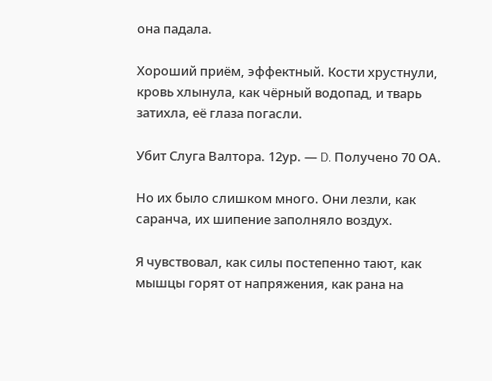она падала.

Хороший приём, эффектный. Кости хрустнули, кровь хлынула, как чёрный водопад, и тварь затихла, её глаза погасли.

Убит Слуга Валтора. 12ур. — D. Получено 70 ОА.

Но их было слишком много. Они лезли, как саранча, их шипение заполняло воздух.

Я чувствовал, как силы постепенно тают, как мышцы горят от напряжения, как рана на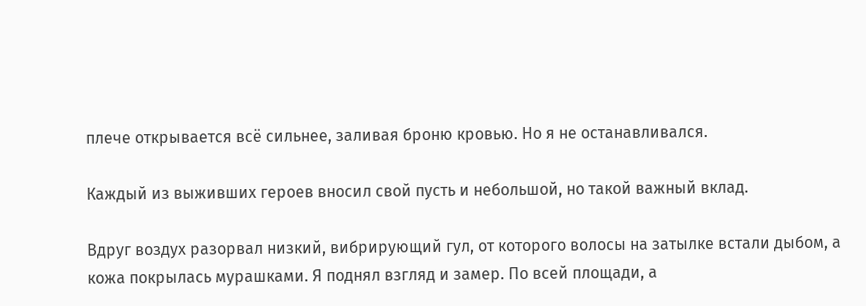плече открывается всё сильнее, заливая броню кровью. Но я не останавливался.

Каждый из выживших героев вносил свой пусть и небольшой, но такой важный вклад.

Вдруг воздух разорвал низкий, вибрирующий гул, от которого волосы на затылке встали дыбом, а кожа покрылась мурашками. Я поднял взгляд и замер. По всей площади, а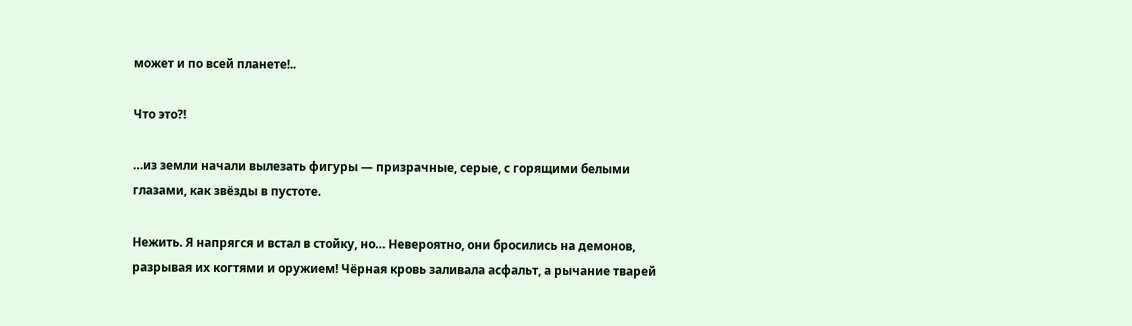может и по всей планете!..

Что это⁈

…из земли начали вылезать фигуры — призрачные, серые, с горящими белыми глазами, как звёзды в пустоте.

Нежить. Я напрягся и встал в стойку, но… Невероятно, они бросились на демонов, разрывая их когтями и оружием! Чёрная кровь заливала асфальт, а рычание тварей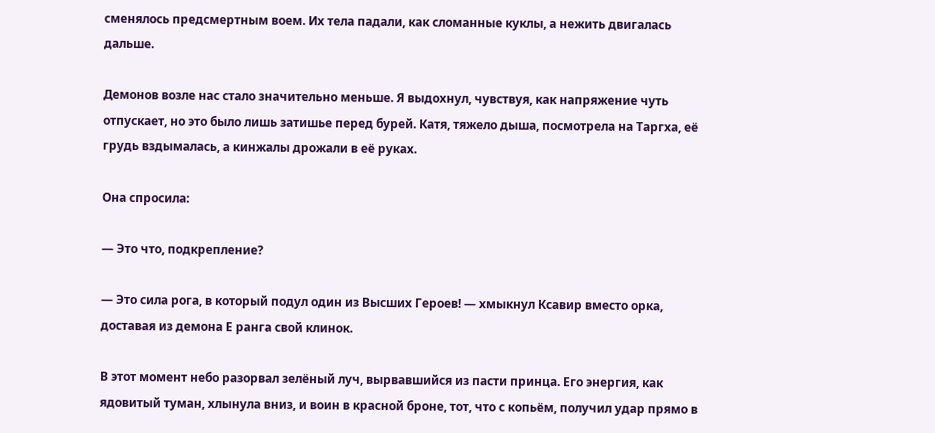сменялось предсмертным воем. Их тела падали, как сломанные куклы, а нежить двигалась дальше.

Демонов возле нас стало значительно меньше. Я выдохнул, чувствуя, как напряжение чуть отпускает, но это было лишь затишье перед бурей. Катя, тяжело дыша, посмотрела на Таргха, её грудь вздымалась, а кинжалы дрожали в её руках.

Она спросила:

— Это что, подкрепление?

— Это сила рога, в который подул один из Высших Героев! — хмыкнул Ксавир вместо орка, доставая из демона Е ранга свой клинок.

В этот момент небо разорвал зелёный луч, вырвавшийся из пасти принца. Его энергия, как ядовитый туман, хлынула вниз, и воин в красной броне, тот, что с копьём, получил удар прямо в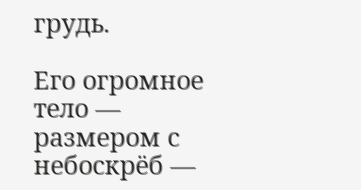грудь.

Его огромное тело — размером с небоскрёб —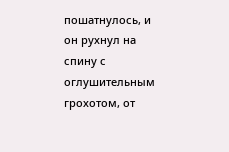пошатнулось, и он рухнул на спину с оглушительным грохотом, от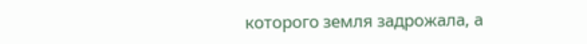которого земля задрожала, а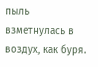пыль взметнулась в воздух, как буря.